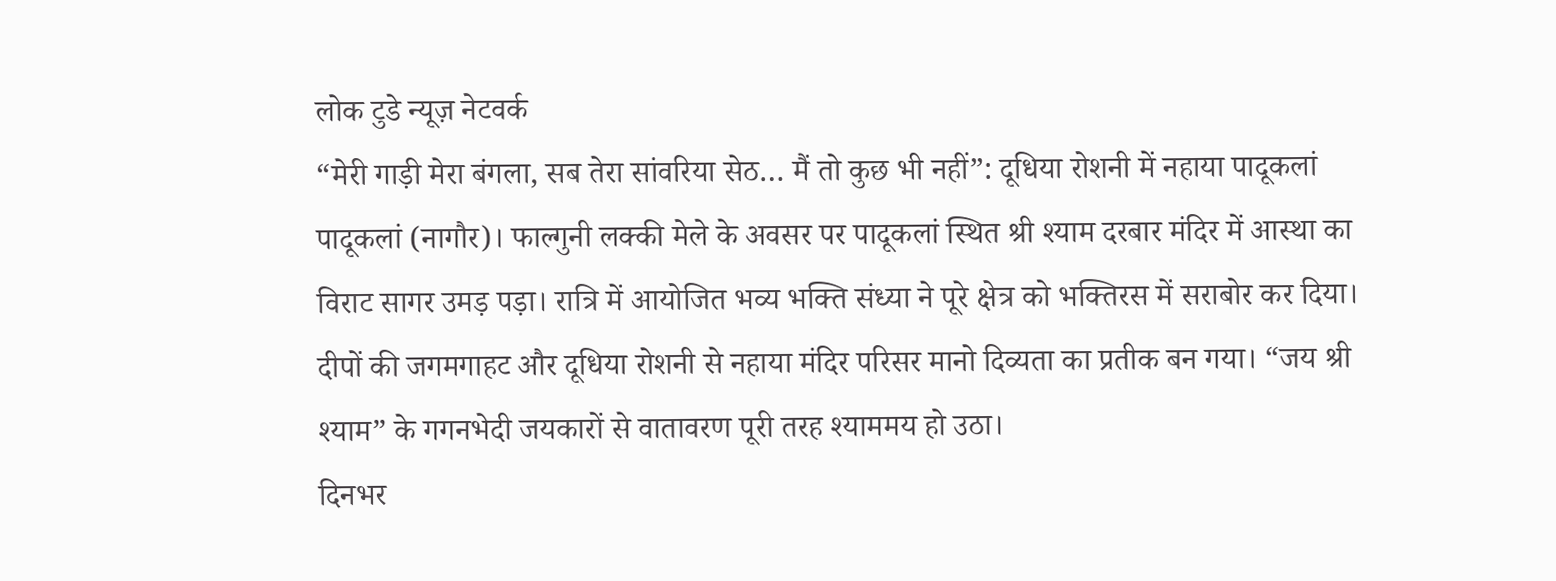लोक टुडे न्यूज़ नेटवर्क
“मेरी गाड़ी मेरा बंगला, सब तेरा सांवरिया सेठ… मैं तो कुछ भी नहीं”: दूधिया रोशनी में नहाया पादूकलां
पादूकलां (नागौर)। फाल्गुनी लक्की मेले के अवसर पर पादूकलां स्थित श्री श्याम दरबार मंदिर में आस्था का विराट सागर उमड़ पड़ा। रात्रि में आयोजित भव्य भक्ति संध्या ने पूरे क्षेत्र को भक्तिरस में सराबोर कर दिया। दीपों की जगमगाहट और दूधिया रोशनी से नहाया मंदिर परिसर मानो दिव्यता का प्रतीक बन गया। “जय श्री श्याम” के गगनभेदी जयकारों से वातावरण पूरी तरह श्याममय हो उठा।
दिनभर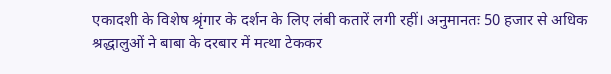एकादशी के विशेष श्रृंगार के दर्शन के लिए लंबी कतारें लगी रहीं। अनुमानतः 50 हजार से अधिक श्रद्धालुओं ने बाबा के दरबार में मत्था टेककर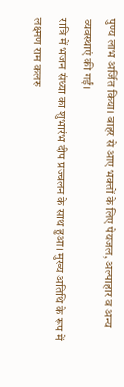पुण्य लाभ अर्जित किया। बाहर से आए भक्तों के लिए पेयजल, अल्पाहार व अन्य व्यवस्थाएं की गईं।
रात्रि में भजन संध्या का शुभारंभ दीप प्रज्वलन के साथ हुआ। मुख्य अतिथि के रूप में लक्ष्मण राम कलरु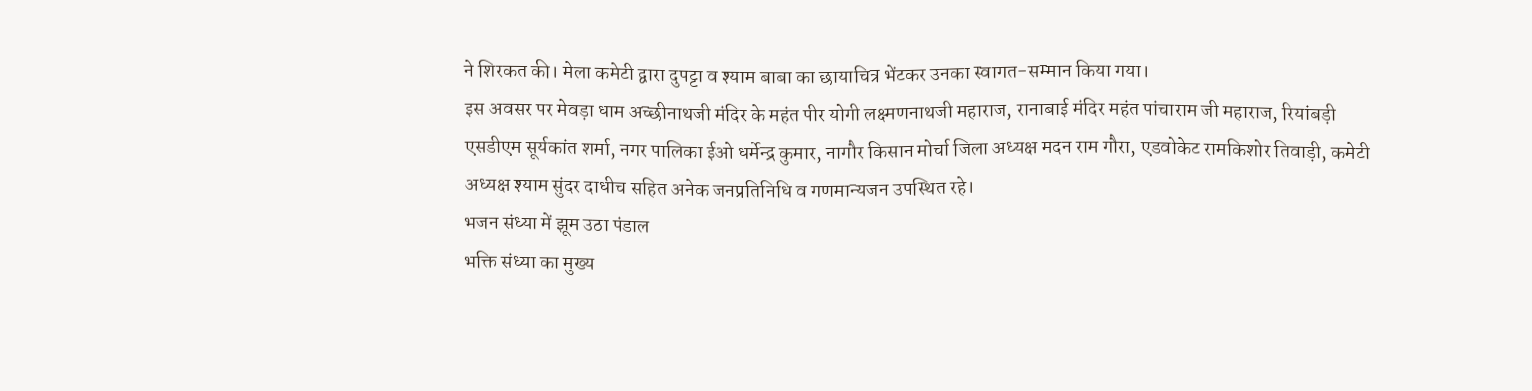ने शिरकत की। मेला कमेटी द्वारा दुपट्टा व श्याम बाबा का छायाचित्र भेंटकर उनका स्वागत-सम्मान किया गया।
इस अवसर पर मेवड़ा धाम अच्छीनाथजी मंदिर के महंत पीर योगी लक्ष्मणनाथजी महाराज, रानाबाई मंदिर महंत पांचाराम जी महाराज, रियांबड़ी एसडीएम सूर्यकांत शर्मा, नगर पालिका ईओ धर्मेन्द्र कुमार, नागौर किसान मोर्चा जिला अध्यक्ष मदन राम गौरा, एडवोकेट रामकिशोर तिवाड़ी, कमेटी अध्यक्ष श्याम सुंदर दाधीच सहित अनेक जनप्रतिनिधि व गणमान्यजन उपस्थित रहे।
भजन संध्या में झूम उठा पंडाल
भक्ति संध्या का मुख्य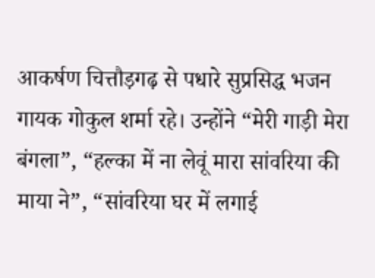आकर्षण चित्तौड़गढ़ से पधारे सुप्रसिद्ध भजन गायक गोकुल शर्मा रहे। उन्होंने “मेरी गाड़ी मेरा बंगला”, “हल्का में ना लेवूं मारा सांवरिया की माया ने”, “सांवरिया घर में लगाई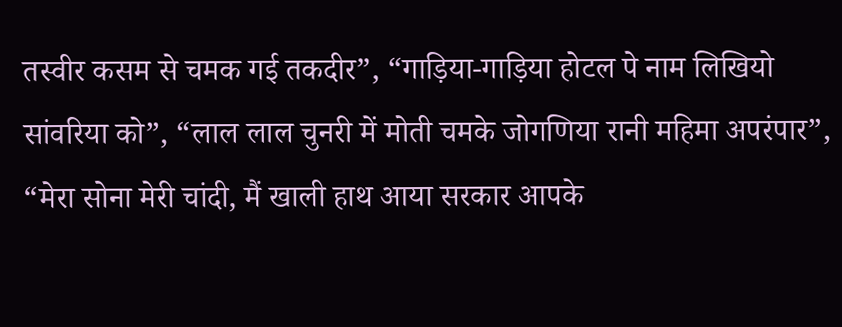तस्वीर कसम से चमक गई तकदीर”, “गाड़िया-गाड़िया होटल पे नाम लिखियो सांवरिया को”, “लाल लाल चुनरी में मोती चमके जोगणिया रानी महिमा अपरंपार”, “मेरा सोना मेरी चांदी, मैं खाली हाथ आया सरकार आपके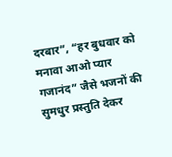दरबार”, “हर बुधवार को मनावा आओ प्यार गजानंद” जैसे भजनों की सुमधुर प्रस्तुति देकर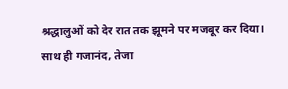श्रद्धालुओं को देर रात तक झूमने पर मजबूर कर दिया।
साथ ही गजानंद, तेजा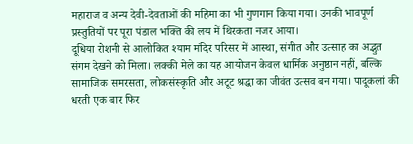महाराज व अन्य देवी-देवताओं की महिमा का भी गुणगान किया गया। उनकी भावपूर्ण प्रस्तुतियों पर पूरा पंडाल भक्ति की लय में थिरकता नजर आया।
दूधिया रोशनी से आलोकित श्याम मंदिर परिसर में आस्था, संगीत और उत्साह का अद्भुत संगम देखने को मिला। लक्की मेले का यह आयोजन केवल धार्मिक अनुष्ठान नहीं, बल्कि सामाजिक समरसता, लोकसंस्कृति और अटूट श्रद्धा का जीवंत उत्सव बन गया। पादूकलां की धरती एक बार फिर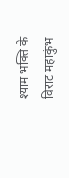श्याम भक्ति के विराट महाकुंभ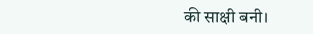की साक्षी बनी।